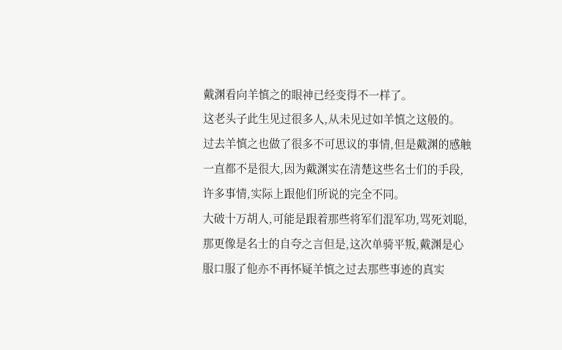戴渊看向羊慎之的眼神已经变得不一样了。
这老头子此生见过很多人,从未见过如羊慎之这般的。
过去羊慎之也做了很多不可思议的事情,但是戴渊的感触一直都不是很大,因为戴渊实在清楚这些名士们的手段,许多事情,实际上跟他们所说的完全不同。
大破十万胡人,可能是跟着那些将军们混军功,骂死刘聪,那更像是名士的自夸之言但是,这次单骑平叛,戴渊是心服口服了他亦不再怀疑羊慎之过去那些事迹的真实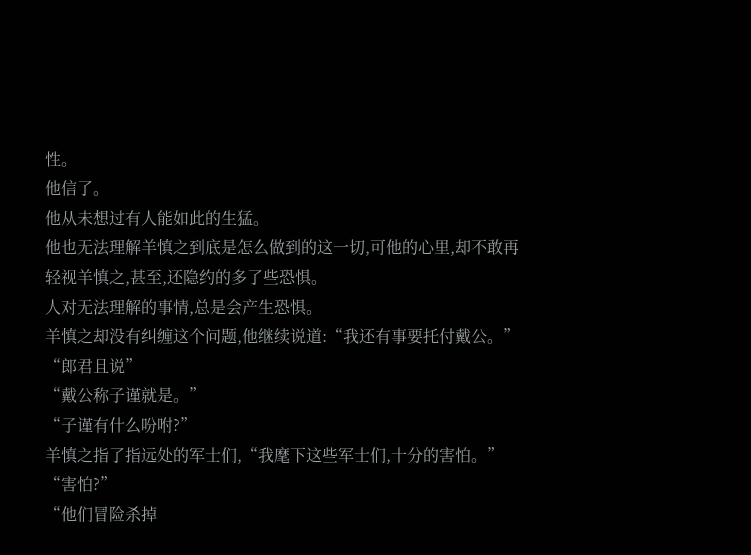性。
他信了。
他从未想过有人能如此的生猛。
他也无法理解羊慎之到底是怎么做到的这一切,可他的心里,却不敢再轻视羊慎之,甚至,还隐约的多了些恐惧。
人对无法理解的事情,总是会产生恐惧。
羊慎之却没有纠缠这个问题,他继续说道:“我还有事要托付戴公。”
“郎君且说”
“戴公称子谨就是。”
“子谨有什么吩咐?”
羊慎之指了指远处的军士们,“我麾下这些军士们,十分的害怕。”
“害怕?”
“他们冒险杀掉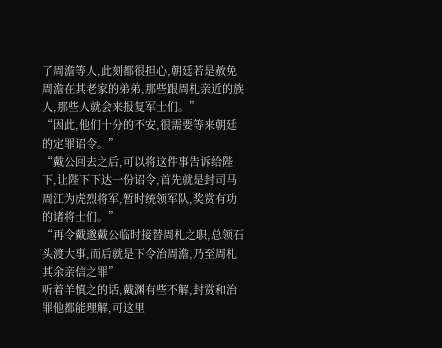了周澹等人,此刻都很担心,朝廷若是赦免周澹在其老家的弟弟,那些跟周札亲近的族人,那些人就会来报复军士们。”
“因此,他们十分的不安,很需要等来朝廷的定罪诏令。”
“戴公回去之后,可以将这件事告诉给陛下,让陛下下达一份诏令,首先就是封司马周江为虎烈将军,暂时统领军队,奖赏有功的诸将士们。”
“再令戴邈戴公临时接替周札之职,总领石头渡大事,而后就是下令治周澹,乃至周札其余亲信之罪”
听着羊慎之的话,戴渊有些不解,封赏和治罪他都能理解,可这里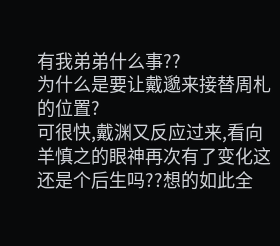有我弟弟什么事??
为什么是要让戴邈来接替周札的位置?
可很快,戴渊又反应过来,看向羊慎之的眼神再次有了变化这还是个后生吗??想的如此全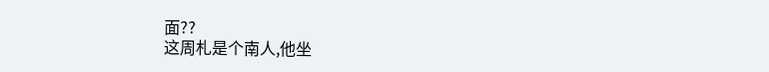面??
这周札是个南人,他坐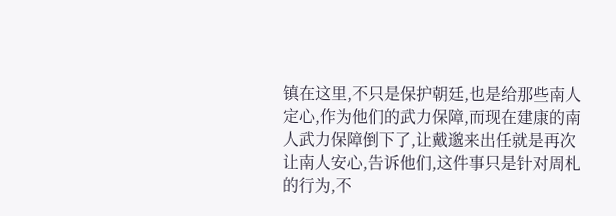镇在这里,不只是保护朝廷,也是给那些南人定心,作为他们的武力保障,而现在建康的南人武力保障倒下了,让戴邈来出任就是再次让南人安心,告诉他们,这件事只是针对周札的行为,不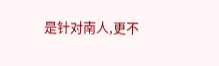是针对南人,更不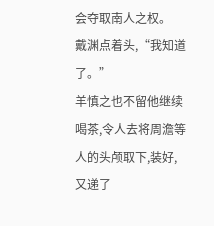会夺取南人之权。
戴渊点着头,“我知道了。”
羊慎之也不留他继续喝茶,令人去将周澹等人的头颅取下,装好,又递了